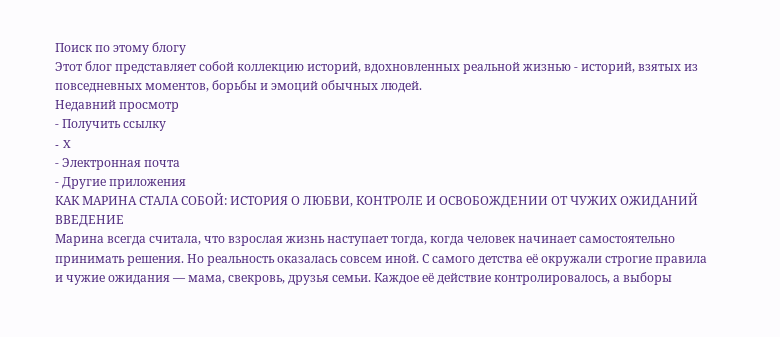Поиск по этому блогу
Этот блог представляет собой коллекцию историй, вдохновленных реальной жизнью - историй, взятых из повседневных моментов, борьбы и эмоций обычных людей.
Недавний просмотр
- Получить ссылку
- X
- Электронная почта
- Другие приложения
КАК МАРИНА СТАЛА СОБОЙ: ИСТОРИЯ О ЛЮБВИ, КОНТРОЛЕ И ОСВОБОЖДЕНИИ ОТ ЧУЖИХ ОЖИДАНИЙ
ВВЕДЕНИЕ
Марина всегда считала, что взрослая жизнь наступает тогда, когда человек начинает самостоятельно принимать решения. Но реальность оказалась совсем иной. С самого детства её окружали строгие правила и чужие ожидания — мама, свекровь, друзья семьи. Каждое её действие контролировалось, а выборы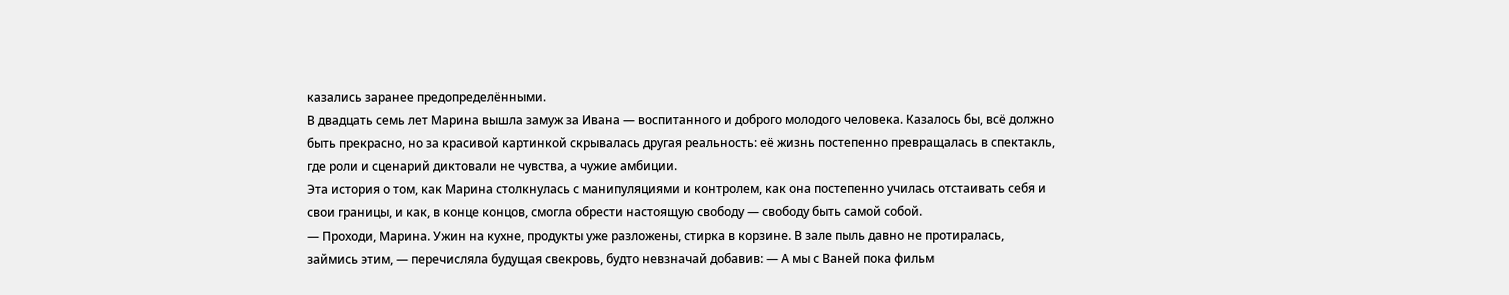казались заранее предопределёнными.
В двадцать семь лет Марина вышла замуж за Ивана — воспитанного и доброго молодого человека. Казалось бы, всё должно быть прекрасно, но за красивой картинкой скрывалась другая реальность: её жизнь постепенно превращалась в спектакль, где роли и сценарий диктовали не чувства, а чужие амбиции.
Эта история о том, как Марина столкнулась с манипуляциями и контролем, как она постепенно училась отстаивать себя и свои границы, и как, в конце концов, смогла обрести настоящую свободу — свободу быть самой собой.
— Проходи, Марина. Ужин на кухне, продукты уже разложены, стирка в корзине. В зале пыль давно не протиралась, займись этим, — перечисляла будущая свекровь, будто невзначай добавив: — А мы с Ваней пока фильм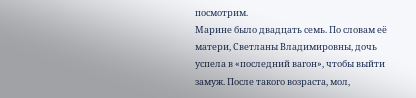посмотрим.
Марине было двадцать семь. По словам её матери, Светланы Владимировны, дочь успела в «последний вагон», чтобы выйти замуж. После такого возраста, мол,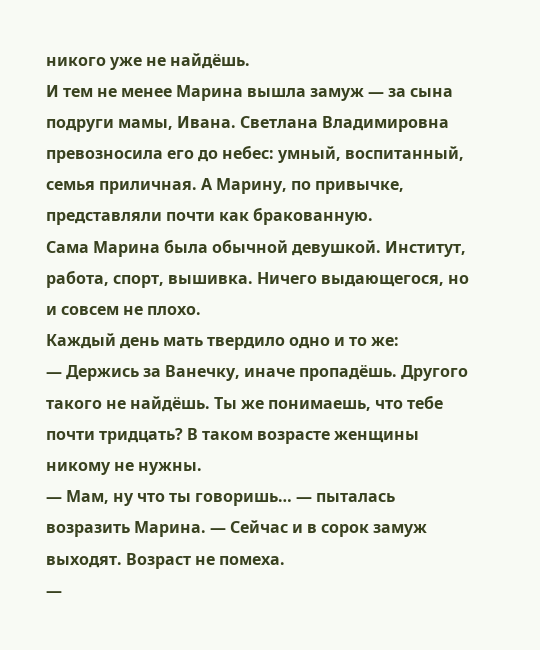никого уже не найдёшь.
И тем не менее Марина вышла замуж — за сына подруги мамы, Ивана. Светлана Владимировна превозносила его до небес: умный, воспитанный, семья приличная. А Марину, по привычке, представляли почти как бракованную.
Сама Марина была обычной девушкой. Институт, работа, спорт, вышивка. Ничего выдающегося, но и совсем не плохо.
Каждый день мать твердило одно и то же:
— Держись за Ванечку, иначе пропадёшь. Другого такого не найдёшь. Ты же понимаешь, что тебе почти тридцать? В таком возрасте женщины никому не нужны.
— Мам, ну что ты говоришь… — пыталась возразить Марина. — Сейчас и в сорок замуж выходят. Возраст не помеха.
—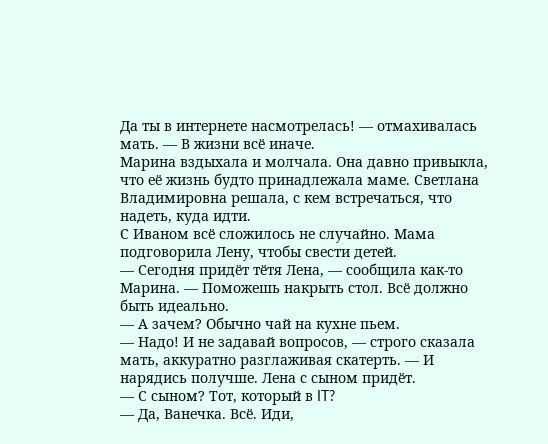Да ты в интернете насмотрелась! — отмахивалась мать. — В жизни всё иначе.
Марина вздыхала и молчала. Она давно привыкла, что её жизнь будто принадлежала маме. Светлана Владимировна решала, с кем встречаться, что надеть, куда идти.
С Иваном всё сложилось не случайно. Мама подговорила Лену, чтобы свести детей.
— Сегодня придёт тётя Лена, — сообщила как-то Марина. — Поможешь накрыть стол. Всё должно быть идеально.
— А зачем? Обычно чай на кухне пьем.
— Надо! И не задавай вопросов, — строго сказала мать, аккуратно разглаживая скатерть. — И нарядись получше. Лена с сыном придёт.
— С сыном? Тот, который в IT?
— Да, Ванечка. Всё. Иди,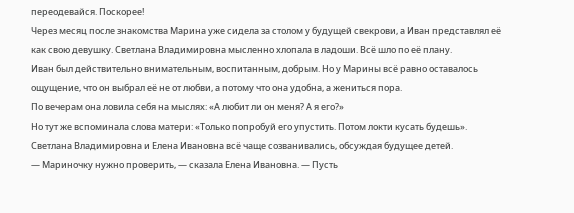переодевайся. Поскорее!
Через месяц после знакомства Марина уже сидела за столом у будущей свекрови, а Иван представлял её как свою девушку. Светлана Владимировна мысленно хлопала в ладоши. Всё шло по её плану.
Иван был действительно внимательным, воспитанным, добрым. Но у Марины всё равно оставалось ощущение, что он выбрал её не от любви, а потому что она удобна, а жениться пора.
По вечерам она ловила себя на мыслях: «А любит ли он меня? А я его?»
Но тут же вспоминала слова матери: «Только попробуй его упустить. Потом локти кусать будешь».
Светлана Владимировна и Елена Ивановна всё чаще созванивались, обсуждая будущее детей.
— Мариночку нужно проверить, — сказала Елена Ивановна. — Пусть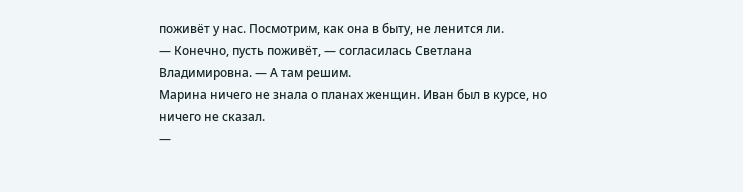поживёт у нас. Посмотрим, как она в быту, не ленится ли.
— Конечно, пусть поживёт, — согласилась Светлана Владимировна. — А там решим.
Марина ничего не знала о планах женщин. Иван был в курсе, но ничего не сказал.
—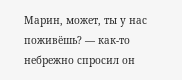Марин, может, ты у нас поживёшь? — как-то небрежно спросил он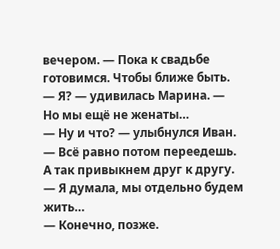вечером. — Пока к свадьбе готовимся. Чтобы ближе быть.
— Я? — удивилась Марина. — Но мы ещё не женаты…
— Ну и что? — улыбнулся Иван. — Всё равно потом переедешь. А так привыкнем друг к другу.
— Я думала, мы отдельно будем жить…
— Конечно, позже.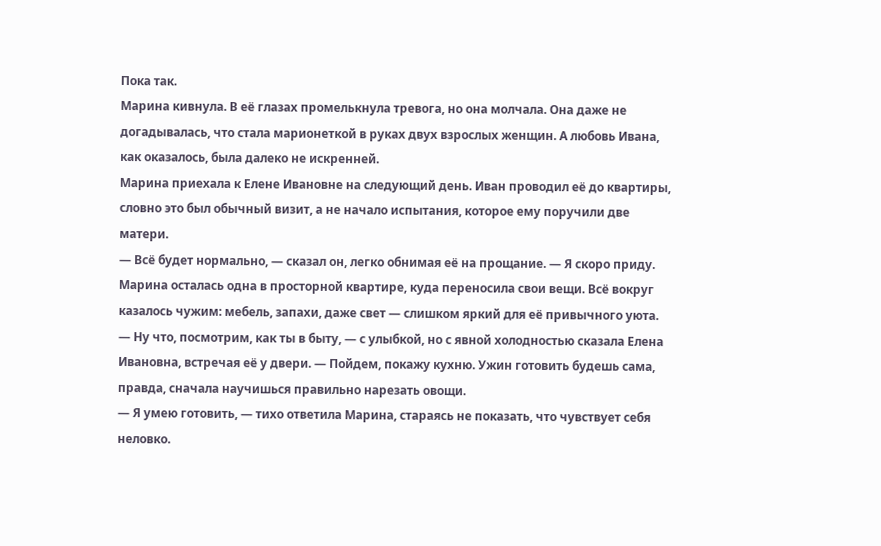Пока так.
Марина кивнула. В её глазах промелькнула тревога, но она молчала. Она даже не догадывалась, что стала марионеткой в руках двух взрослых женщин. А любовь Ивана, как оказалось, была далеко не искренней.
Марина приехала к Елене Ивановне на следующий день. Иван проводил её до квартиры, словно это был обычный визит, а не начало испытания, которое ему поручили две матери.
— Всё будет нормально, — сказал он, легко обнимая её на прощание. — Я скоро приду.
Марина осталась одна в просторной квартире, куда переносила свои вещи. Всё вокруг казалось чужим: мебель, запахи, даже свет — слишком яркий для её привычного уюта.
— Ну что, посмотрим, как ты в быту, — с улыбкой, но с явной холодностью сказала Елена Ивановна, встречая её у двери. — Пойдем, покажу кухню. Ужин готовить будешь сама, правда, сначала научишься правильно нарезать овощи.
— Я умею готовить, — тихо ответила Марина, стараясь не показать, что чувствует себя неловко.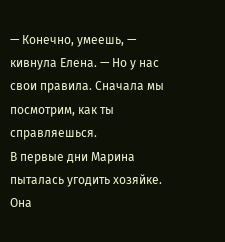— Конечно, умеешь, — кивнула Елена. — Но у нас свои правила. Сначала мы посмотрим, как ты справляешься.
В первые дни Марина пыталась угодить хозяйке. Она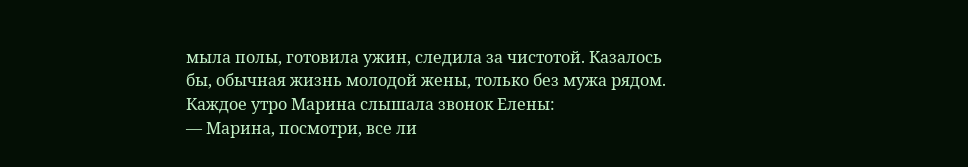мыла полы, готовила ужин, следила за чистотой. Казалось бы, обычная жизнь молодой жены, только без мужа рядом.
Каждое утро Марина слышала звонок Елены:
— Марина, посмотри, все ли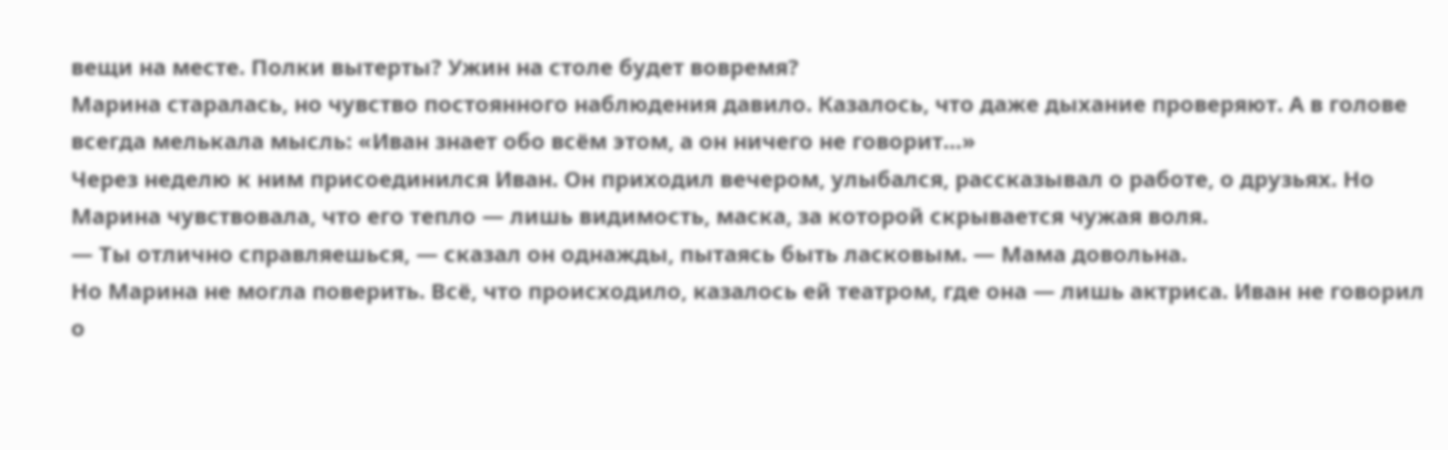вещи на месте. Полки вытерты? Ужин на столе будет вовремя?
Марина старалась, но чувство постоянного наблюдения давило. Казалось, что даже дыхание проверяют. А в голове всегда мелькала мысль: «Иван знает обо всём этом, а он ничего не говорит…»
Через неделю к ним присоединился Иван. Он приходил вечером, улыбался, рассказывал о работе, о друзьях. Но Марина чувствовала, что его тепло — лишь видимость, маска, за которой скрывается чужая воля.
— Ты отлично справляешься, — сказал он однажды, пытаясь быть ласковым. — Мама довольна.
Но Марина не могла поверить. Всё, что происходило, казалось ей театром, где она — лишь актриса. Иван не говорил о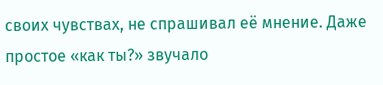своих чувствах, не спрашивал её мнение. Даже простое «как ты?» звучало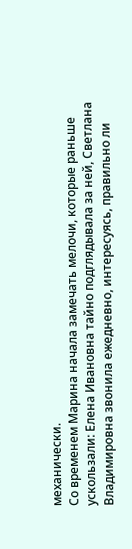механически.
Со временем Марина начала замечать мелочи, которые раньше ускользали: Елена Ивановна тайно подглядывала за ней, Светлана Владимировна звонила ежедневно, интересуясь, правильно ли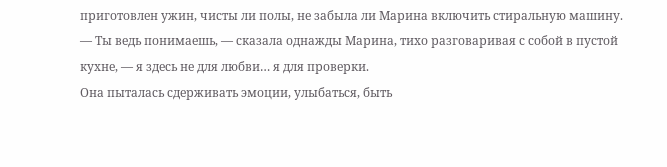приготовлен ужин, чисты ли полы, не забыла ли Марина включить стиральную машину.
— Ты ведь понимаешь, — сказала однажды Марина, тихо разговаривая с собой в пустой кухне, — я здесь не для любви… я для проверки.
Она пыталась сдерживать эмоции, улыбаться, быть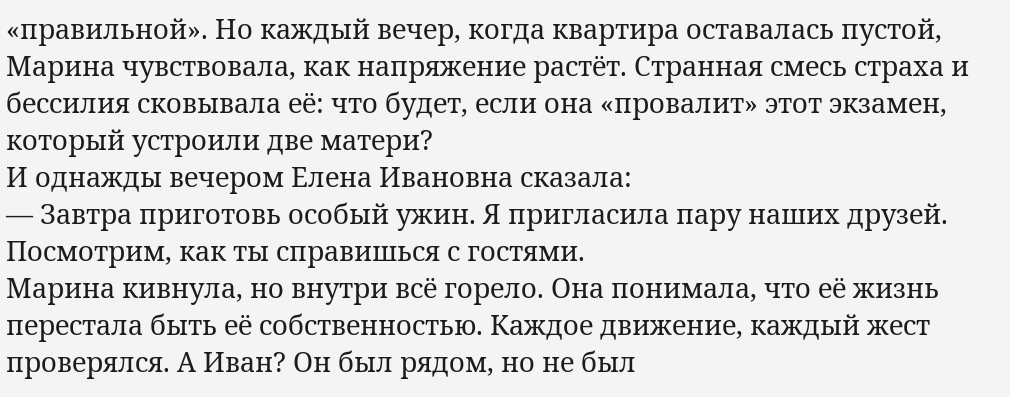«правильной». Но каждый вечер, когда квартира оставалась пустой, Марина чувствовала, как напряжение растёт. Странная смесь страха и бессилия сковывала её: что будет, если она «провалит» этот экзамен, который устроили две матери?
И однажды вечером Елена Ивановна сказала:
— Завтра приготовь особый ужин. Я пригласила пару наших друзей. Посмотрим, как ты справишься с гостями.
Марина кивнула, но внутри всё горело. Она понимала, что её жизнь перестала быть её собственностью. Каждое движение, каждый жест проверялся. А Иван? Он был рядом, но не был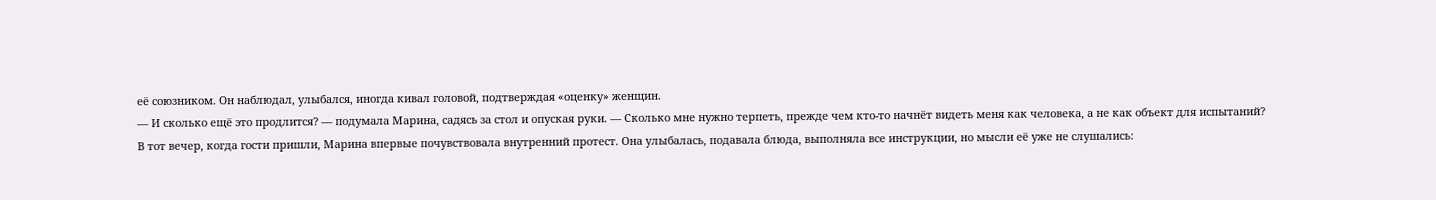её союзником. Он наблюдал, улыбался, иногда кивал головой, подтверждая «оценку» женщин.
— И сколько ещё это продлится? — подумала Марина, садясь за стол и опуская руки. — Сколько мне нужно терпеть, прежде чем кто-то начнёт видеть меня как человека, а не как объект для испытаний?
В тот вечер, когда гости пришли, Марина впервые почувствовала внутренний протест. Она улыбалась, подавала блюда, выполняла все инструкции, но мысли её уже не слушались: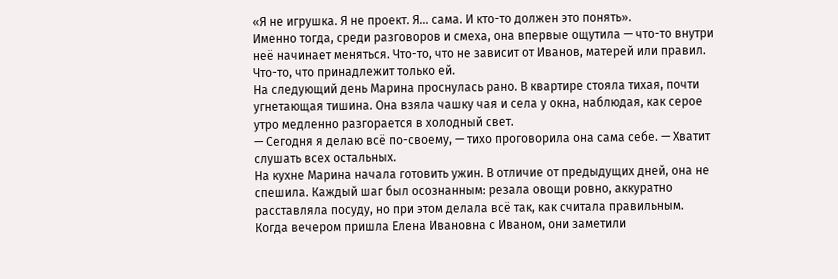«Я не игрушка. Я не проект. Я… сама. И кто-то должен это понять».
Именно тогда, среди разговоров и смеха, она впервые ощутила — что-то внутри неё начинает меняться. Что-то, что не зависит от Иванов, матерей или правил. Что-то, что принадлежит только ей.
На следующий день Марина проснулась рано. В квартире стояла тихая, почти угнетающая тишина. Она взяла чашку чая и села у окна, наблюдая, как серое утро медленно разгорается в холодный свет.
— Сегодня я делаю всё по-своему, — тихо проговорила она сама себе. — Хватит слушать всех остальных.
На кухне Марина начала готовить ужин. В отличие от предыдущих дней, она не спешила. Каждый шаг был осознанным: резала овощи ровно, аккуратно расставляла посуду, но при этом делала всё так, как считала правильным.
Когда вечером пришла Елена Ивановна с Иваном, они заметили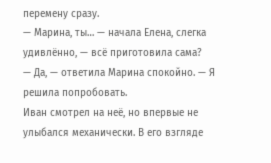перемену сразу.
— Марина, ты… — начала Елена, слегка удивлённо, — всё приготовила сама?
— Да, — ответила Марина спокойно. — Я решила попробовать.
Иван смотрел на неё, но впервые не улыбался механически. В его взгляде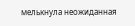мелькнула неожиданная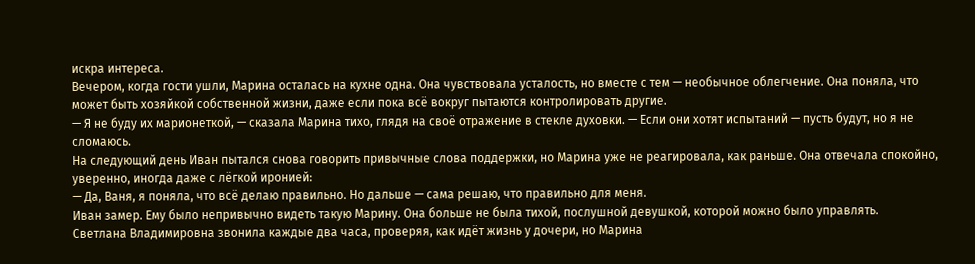искра интереса.
Вечером, когда гости ушли, Марина осталась на кухне одна. Она чувствовала усталость, но вместе с тем — необычное облегчение. Она поняла, что может быть хозяйкой собственной жизни, даже если пока всё вокруг пытаются контролировать другие.
— Я не буду их марионеткой, — сказала Марина тихо, глядя на своё отражение в стекле духовки. — Если они хотят испытаний — пусть будут, но я не сломаюсь.
На следующий день Иван пытался снова говорить привычные слова поддержки, но Марина уже не реагировала, как раньше. Она отвечала спокойно, уверенно, иногда даже с лёгкой иронией:
— Да, Ваня, я поняла, что всё делаю правильно. Но дальше — сама решаю, что правильно для меня.
Иван замер. Ему было непривычно видеть такую Марину. Она больше не была тихой, послушной девушкой, которой можно было управлять.
Светлана Владимировна звонила каждые два часа, проверяя, как идёт жизнь у дочери, но Марина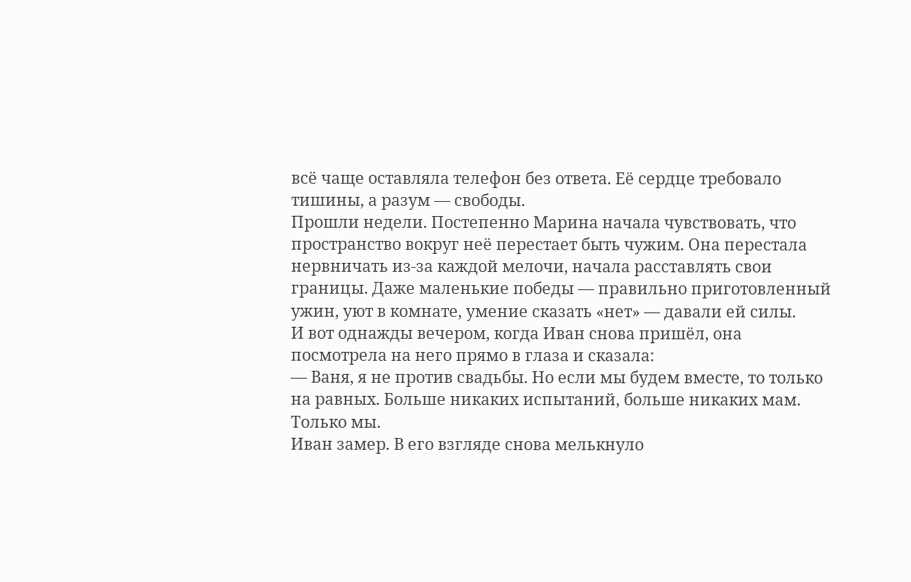всё чаще оставляла телефон без ответа. Её сердце требовало тишины, а разум — свободы.
Прошли недели. Постепенно Марина начала чувствовать, что пространство вокруг неё перестает быть чужим. Она перестала нервничать из-за каждой мелочи, начала расставлять свои границы. Даже маленькие победы — правильно приготовленный ужин, уют в комнате, умение сказать «нет» — давали ей силы.
И вот однажды вечером, когда Иван снова пришёл, она посмотрела на него прямо в глаза и сказала:
— Ваня, я не против свадьбы. Но если мы будем вместе, то только на равных. Больше никаких испытаний, больше никаких мам. Только мы.
Иван замер. В его взгляде снова мелькнуло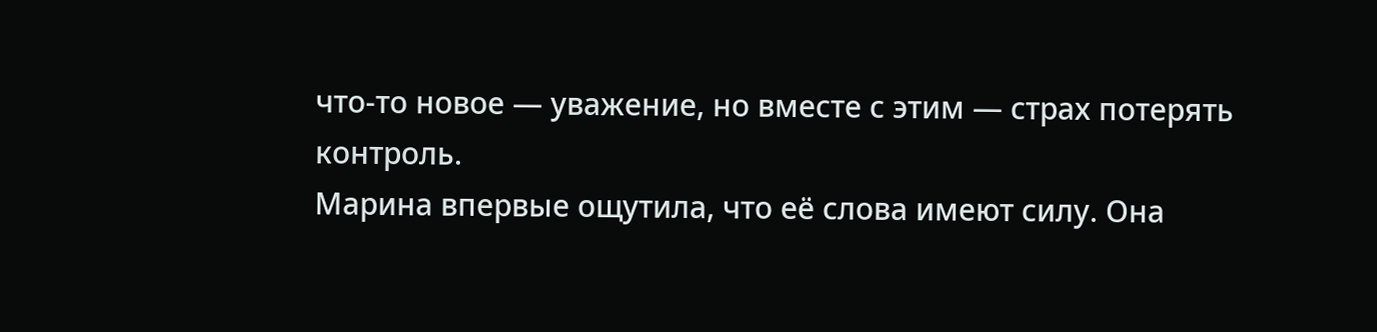что-то новое — уважение, но вместе с этим — страх потерять контроль.
Марина впервые ощутила, что её слова имеют силу. Она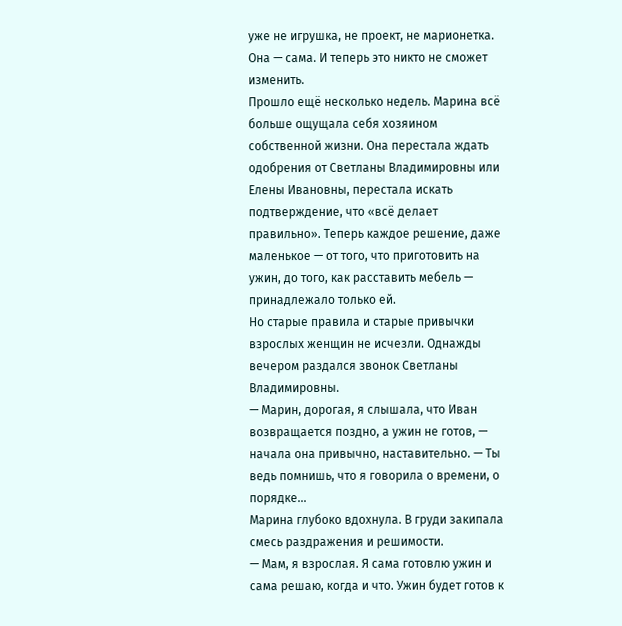уже не игрушка, не проект, не марионетка. Она — сама. И теперь это никто не сможет изменить.
Прошло ещё несколько недель. Марина всё больше ощущала себя хозяином собственной жизни. Она перестала ждать одобрения от Светланы Владимировны или Елены Ивановны, перестала искать подтверждение, что «всё делает правильно». Теперь каждое решение, даже маленькое — от того, что приготовить на ужин, до того, как расставить мебель — принадлежало только ей.
Но старые правила и старые привычки взрослых женщин не исчезли. Однажды вечером раздался звонок Светланы Владимировны.
— Марин, дорогая, я слышала, что Иван возвращается поздно, а ужин не готов, — начала она привычно, наставительно. — Ты ведь помнишь, что я говорила о времени, о порядке…
Марина глубоко вдохнула. В груди закипала смесь раздражения и решимости.
— Мам, я взрослая. Я сама готовлю ужин и сама решаю, когда и что. Ужин будет готов к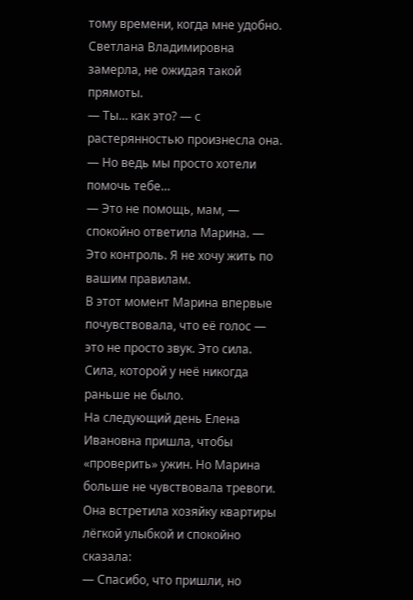тому времени, когда мне удобно.
Светлана Владимировна замерла, не ожидая такой прямоты.
— Ты… как это? — с растерянностью произнесла она. — Но ведь мы просто хотели помочь тебе…
— Это не помощь, мам, — спокойно ответила Марина. — Это контроль. Я не хочу жить по вашим правилам.
В этот момент Марина впервые почувствовала, что её голос — это не просто звук. Это сила. Сила, которой у неё никогда раньше не было.
На следующий день Елена Ивановна пришла, чтобы «проверить» ужин. Но Марина больше не чувствовала тревоги. Она встретила хозяйку квартиры лёгкой улыбкой и спокойно сказала:
— Спасибо, что пришли, но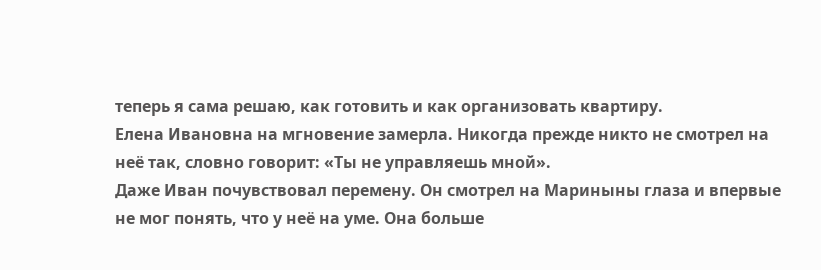теперь я сама решаю, как готовить и как организовать квартиру.
Елена Ивановна на мгновение замерла. Никогда прежде никто не смотрел на неё так, словно говорит: «Ты не управляешь мной».
Даже Иван почувствовал перемену. Он смотрел на Мариныны глаза и впервые не мог понять, что у неё на уме. Она больше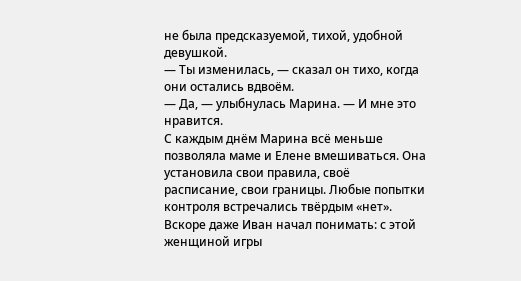не была предсказуемой, тихой, удобной девушкой.
— Ты изменилась, — сказал он тихо, когда они остались вдвоём.
— Да, — улыбнулась Марина. — И мне это нравится.
С каждым днём Марина всё меньше позволяла маме и Елене вмешиваться. Она установила свои правила, своё расписание, свои границы. Любые попытки контроля встречались твёрдым «нет».
Вскоре даже Иван начал понимать: с этой женщиной игры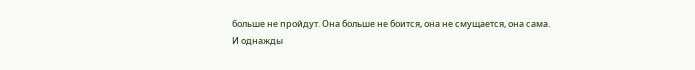больше не пройдут. Она больше не боится, она не смущается, она сама.
И однажды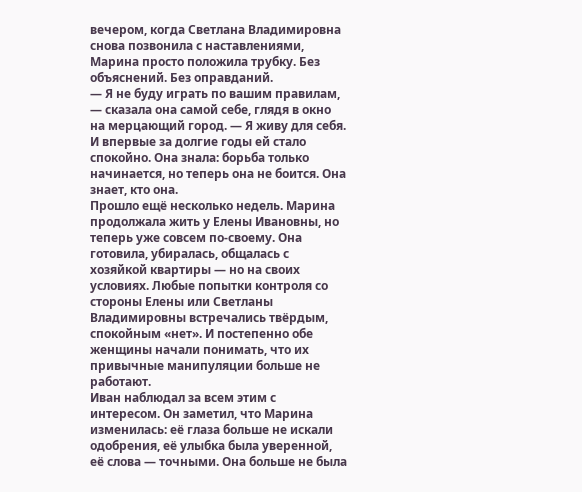вечером, когда Светлана Владимировна снова позвонила с наставлениями, Марина просто положила трубку. Без объяснений. Без оправданий.
— Я не буду играть по вашим правилам, — сказала она самой себе, глядя в окно на мерцающий город. — Я живу для себя.
И впервые за долгие годы ей стало спокойно. Она знала: борьба только начинается, но теперь она не боится. Она знает, кто она.
Прошло ещё несколько недель. Марина продолжала жить у Елены Ивановны, но теперь уже совсем по-своему. Она готовила, убиралась, общалась с хозяйкой квартиры — но на своих условиях. Любые попытки контроля со стороны Елены или Светланы Владимировны встречались твёрдым, спокойным «нет». И постепенно обе женщины начали понимать, что их привычные манипуляции больше не работают.
Иван наблюдал за всем этим с интересом. Он заметил, что Марина изменилась: её глаза больше не искали одобрения, её улыбка была уверенной, её слова — точными. Она больше не была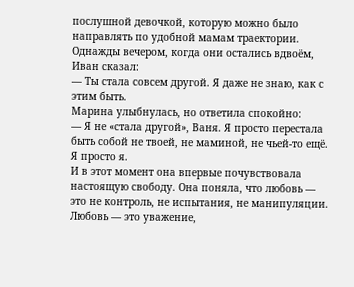послушной девочкой, которую можно было направлять по удобной мамам траектории.
Однажды вечером, когда они остались вдвоём, Иван сказал:
— Ты стала совсем другой. Я даже не знаю, как с этим быть.
Марина улыбнулась, но ответила спокойно:
— Я не «стала другой», Ваня. Я просто перестала быть собой не твоей, не маминой, не чьей-то ещё. Я просто я.
И в этот момент она впервые почувствовала настоящую свободу. Она поняла, что любовь — это не контроль, не испытания, не манипуляции. Любовь — это уважение,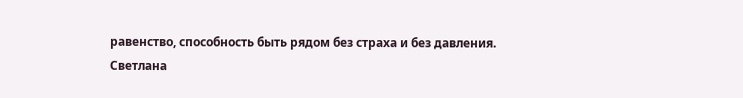равенство, способность быть рядом без страха и без давления.
Светлана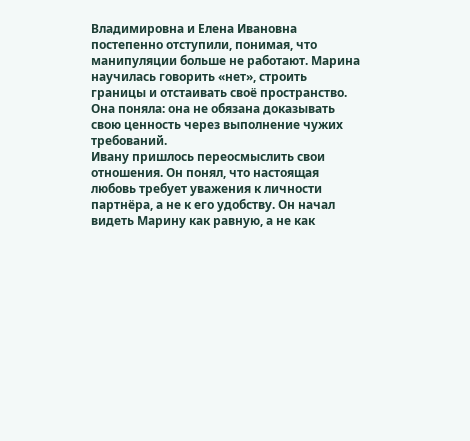Владимировна и Елена Ивановна постепенно отступили, понимая, что манипуляции больше не работают. Марина научилась говорить «нет», строить границы и отстаивать своё пространство. Она поняла: она не обязана доказывать свою ценность через выполнение чужих требований.
Ивану пришлось переосмыслить свои отношения. Он понял, что настоящая любовь требует уважения к личности партнёра, а не к его удобству. Он начал видеть Марину как равную, а не как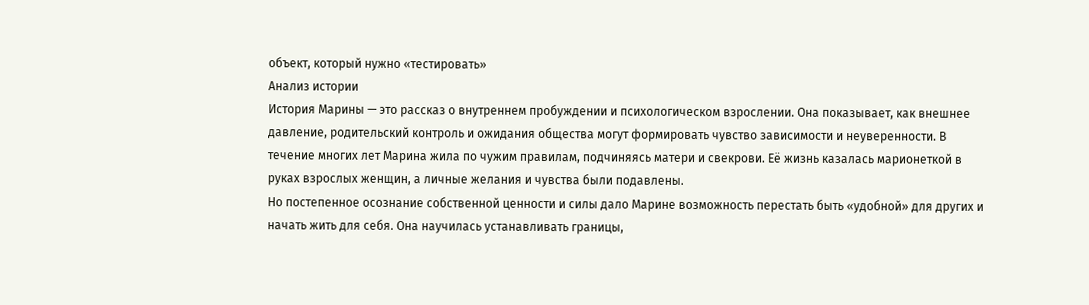объект, который нужно «тестировать»
Анализ истории
История Марины — это рассказ о внутреннем пробуждении и психологическом взрослении. Она показывает, как внешнее давление, родительский контроль и ожидания общества могут формировать чувство зависимости и неуверенности. В течение многих лет Марина жила по чужим правилам, подчиняясь матери и свекрови. Её жизнь казалась марионеткой в руках взрослых женщин, а личные желания и чувства были подавлены.
Но постепенное осознание собственной ценности и силы дало Марине возможность перестать быть «удобной» для других и начать жить для себя. Она научилась устанавливать границы,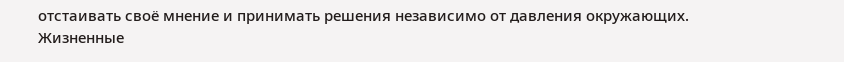отстаивать своё мнение и принимать решения независимо от давления окружающих.
Жизненные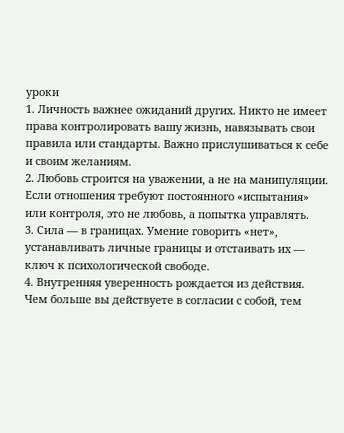уроки
1. Личность важнее ожиданий других. Никто не имеет права контролировать вашу жизнь, навязывать свои правила или стандарты. Важно прислушиваться к себе и своим желаниям.
2. Любовь строится на уважении, а не на манипуляции. Если отношения требуют постоянного «испытания» или контроля, это не любовь, а попытка управлять.
3. Сила — в границах. Умение говорить «нет», устанавливать личные границы и отстаивать их — ключ к психологической свободе.
4. Внутренняя уверенность рождается из действия. Чем больше вы действуете в согласии с собой, тем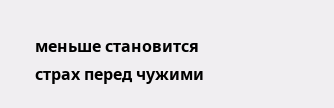меньше становится страх перед чужими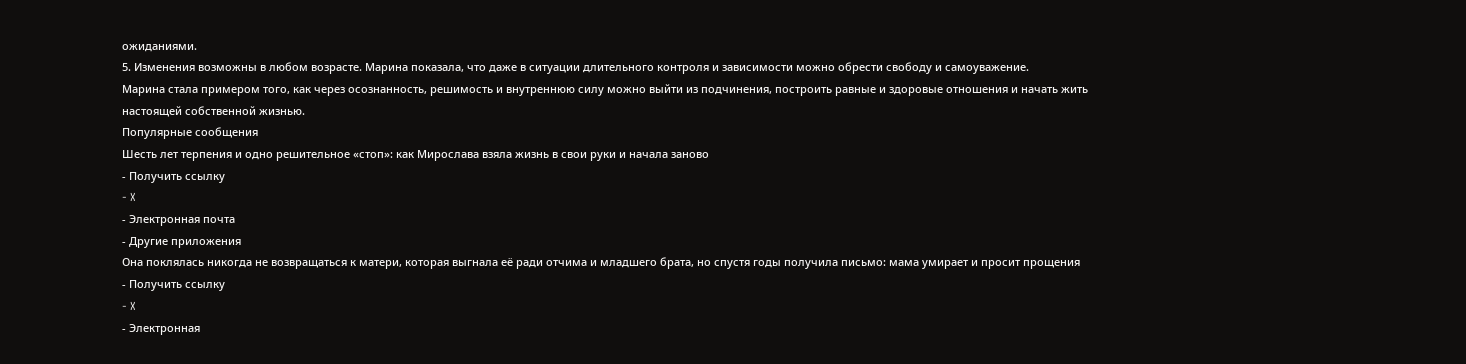ожиданиями.
5. Изменения возможны в любом возрасте. Марина показала, что даже в ситуации длительного контроля и зависимости можно обрести свободу и самоуважение.
Марина стала примером того, как через осознанность, решимость и внутреннюю силу можно выйти из подчинения, построить равные и здоровые отношения и начать жить настоящей собственной жизнью.
Популярные сообщения
Шесть лет терпения и одно решительное «стоп»: как Мирослава взяла жизнь в свои руки и начала заново
- Получить ссылку
- X
- Электронная почта
- Другие приложения
Она поклялась никогда не возвращаться к матери, которая выгнала её ради отчима и младшего брата, но спустя годы получила письмо: мама умирает и просит прощения
- Получить ссылку
- X
- Электронная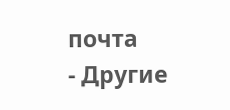почта
- Другие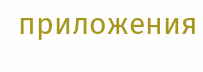приложения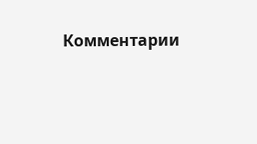Комментарии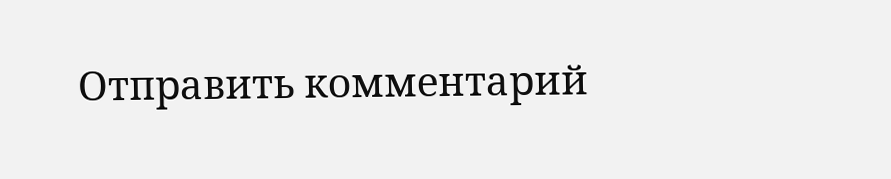Отправить комментарий